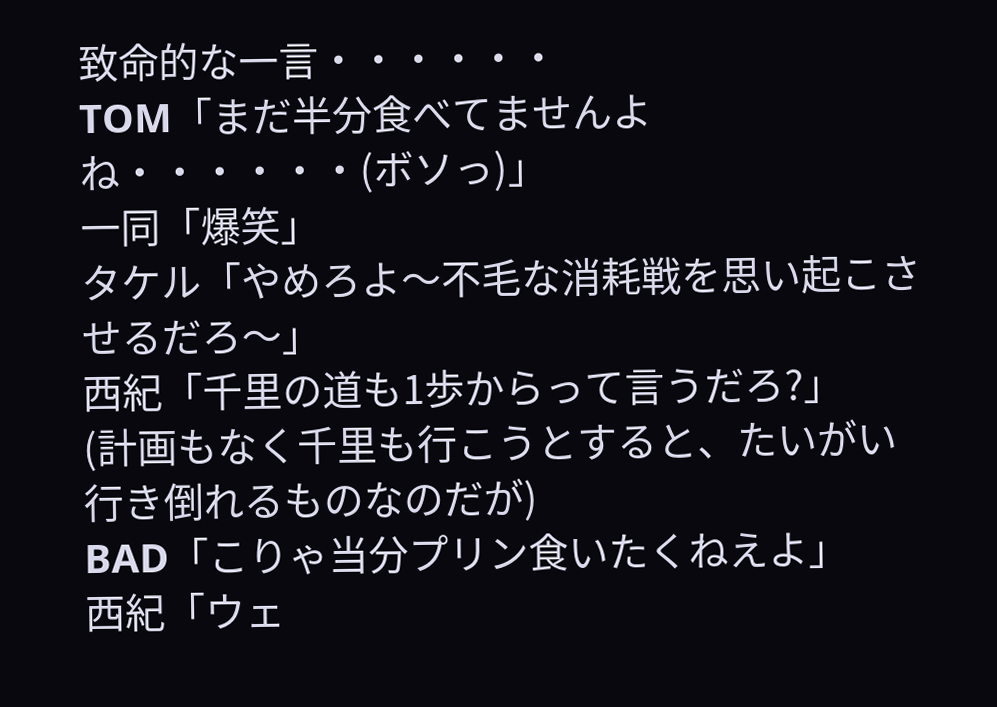致命的な一言・・・・・・
TOM「まだ半分食べてませんよね・・・・・・(ボソっ)」
一同「爆笑」
タケル「やめろよ〜不毛な消耗戦を思い起こさせるだろ〜」
西紀「千里の道も1歩からって言うだろ?」
(計画もなく千里も行こうとすると、たいがい行き倒れるものなのだが)
BAD「こりゃ当分プリン食いたくねえよ」
西紀「ウェ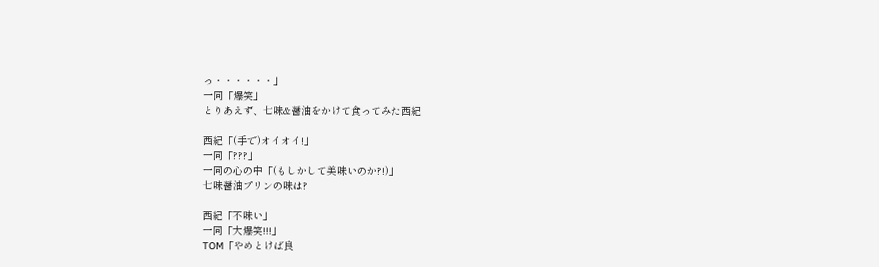っ・・・・・・」
一同「爆笑」
とりあえず、七味&醤油をかけて食ってみた西紀

西紀「(手で)オイオイ!」
一同「???」
一同の心の中「(もしかして美味いのか?!)」
七味醤油プリンの味は?

西紀「不味い」
一同「大爆笑!!!」
TOM「やめとけば良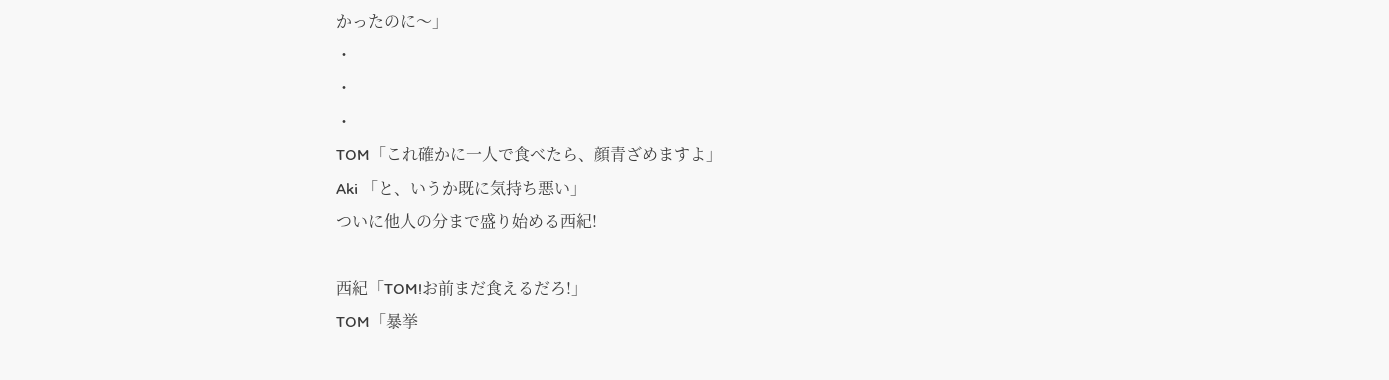かったのに〜」
・
・
・
TOM「これ確かに一人で食べたら、顔青ざめますよ」
Aki 「と、いうか既に気持ち悪い」
ついに他人の分まで盛り始める西紀!

西紀「TOM!お前まだ食えるだろ!」
TOM「暴挙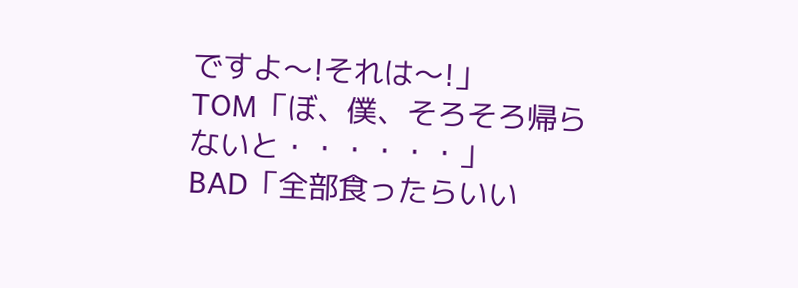ですよ〜!それは〜!」
TOM「ぼ、僕、そろそろ帰らないと・・・・・・」
BAD「全部食ったらいい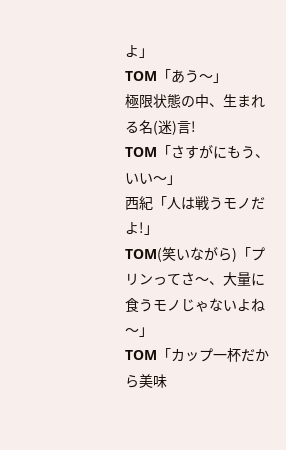よ」
TOM「あう〜」
極限状態の中、生まれる名(迷)言!
TOM「さすがにもう、いい〜」
西紀「人は戦うモノだよ!」
TOM(笑いながら)「プリンってさ〜、大量に食うモノじゃないよね〜」
TOM「カップ一杯だから美味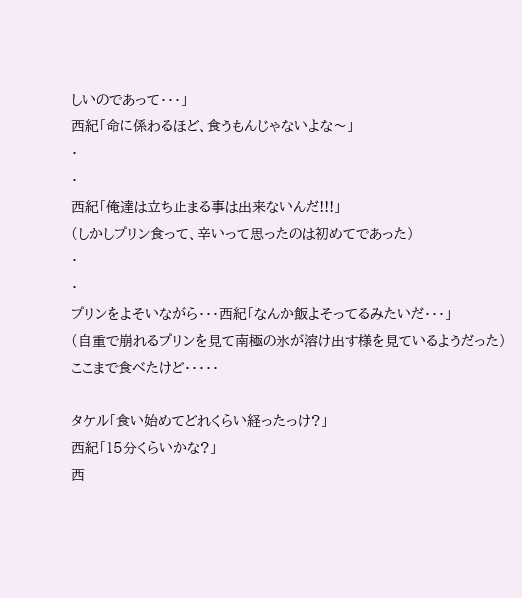しいのであって・・・」
西紀「命に係わるほど、食うもんじゃないよな〜」
・
・
西紀「俺達は立ち止まる事は出来ないんだ!!!」
(しかしプリン食って、辛いって思ったのは初めてであった)
・
・
プリンをよそいながら・・・西紀「なんか飯よそってるみたいだ・・・」
(自重で崩れるプリンを見て南極の氷が溶け出す様を見ているようだった)
ここまで食べたけど・・・・・

タケル「食い始めてどれくらい経ったっけ?」
西紀「15分くらいかな?」
西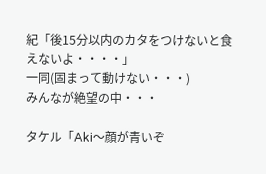紀「後15分以内のカタをつけないと食えないよ・・・・」
一同(固まって動けない・・・)
みんなが絶望の中・・・

タケル「Aki〜顔が青いぞ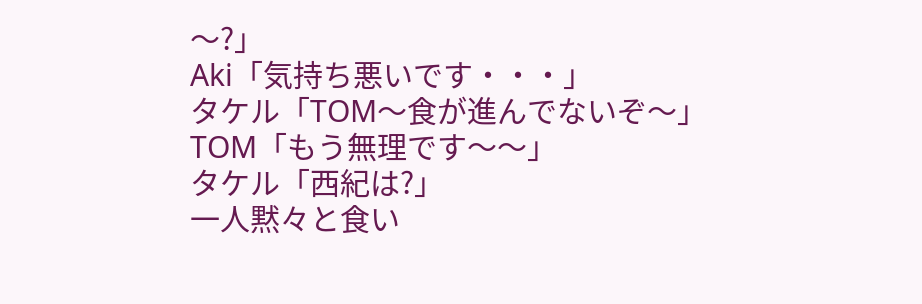〜?」
Aki「気持ち悪いです・・・」
タケル「TOM〜食が進んでないぞ〜」
TOM「もう無理です〜〜」
タケル「西紀は?」
一人黙々と食い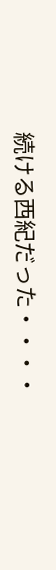続ける西紀だった・・・・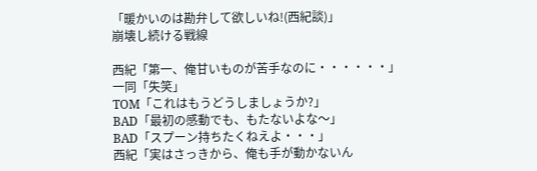「暖かいのは勘弁して欲しいね!(西紀談)」
崩壊し続ける戦線

西紀「第一、俺甘いものが苦手なのに・・・・・・」
一同「失笑」
TOM「これはもうどうしましょうか?」
BAD「最初の感動でも、もたないよな〜」
BAD「スプーン持ちたくねえよ・・・」
西紀「実はさっきから、俺も手が動かないん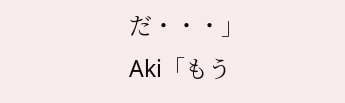だ・・・」
Aki「もう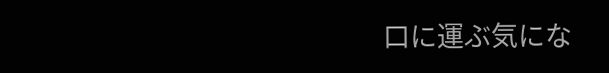口に運ぶ気にな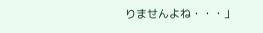りませんよね・・・」